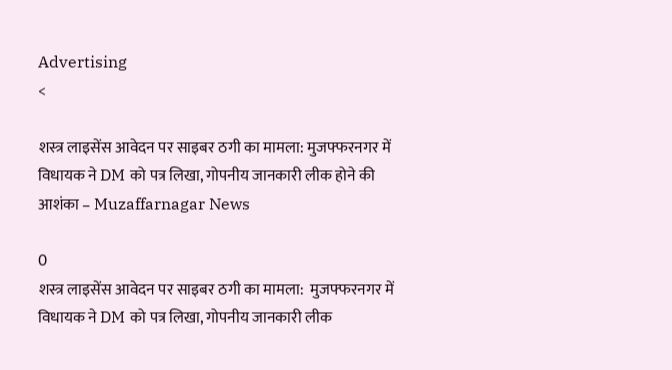Advertising
<

शस्त्र लाइसेंस आवेदन पर साइबर ठगी का मामला: मुजफ्फरनगर में विधायक ने DM को पत्र लिखा, गोपनीय जानकारी लीक होने की आशंका – Muzaffarnagar News

0
शस्त्र लाइसेंस आवेदन पर साइबर ठगी का मामला:  मुजफ्फरनगर में विधायक ने DM को पत्र लिखा, गोपनीय जानकारी लीक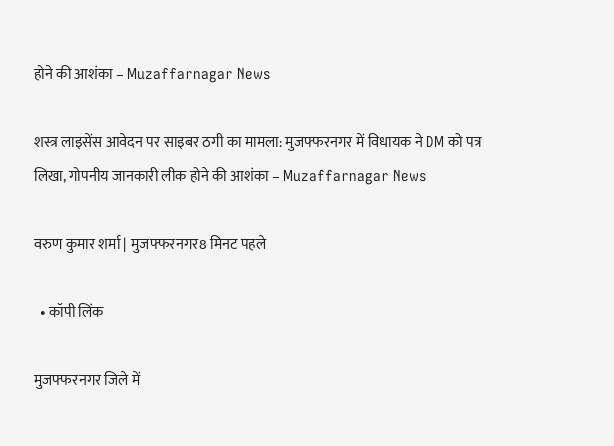होने की आशंका – Muzaffarnagar News

शस्त्र लाइसेंस आवेदन पर साइबर ठगी का मामला: मुजफ्फरनगर में विधायक ने DM को पत्र लिखा, गोपनीय जानकारी लीक होने की आशंका – Muzaffarnagar News

वरुण कुमार शर्मा | मुजफ्फरनगर8 मिनट पहले

  • कॉपी लिंक

मुजफ्फरनगर जिले में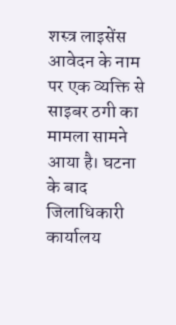शस्त्र लाइसेंस आवेदन के नाम पर एक व्यक्ति से साइबर ठगी का मामला सामने आया है। घटना के बाद जिलाधिकारी कार्यालय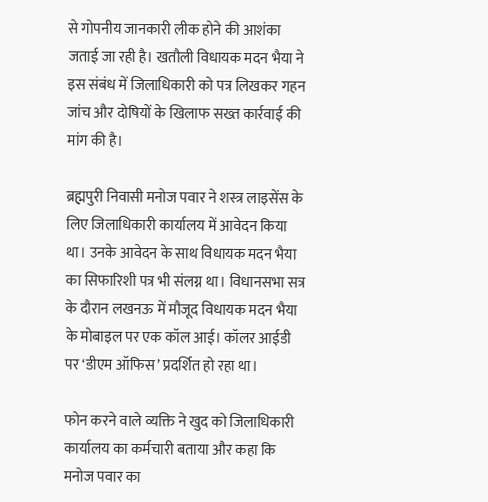से गोपनीय जानकारी लीक होने की आशंका जताई जा रही है। खतौली विधायक मदन भैया ने इस संबंध में जिलाधिकारी को पत्र लिखकर गहन जांच और दोषियों के खिलाफ सख्त कार्रवाई की मांग की है।

ब्रह्मपुरी निवासी मनोज पवार ने शस्त्र लाइसेंस के लिए जिलाधिकारी कार्यालय में आवेदन किया था। उनके आवेदन के साथ विधायक मदन भैया का सिफारिशी पत्र भी संलग्न था। विधानसभा सत्र के दौरान लखनऊ में मौजूद विधायक मदन भैया के मोबाइल पर एक कॉल आई। कॉलर आईडी पर ‘डीएम ऑफिस’ प्रदर्शित हो रहा था।

फोन करने वाले व्यक्ति ने खुद को जिलाधिकारी कार्यालय का कर्मचारी बताया और कहा कि मनोज पवार का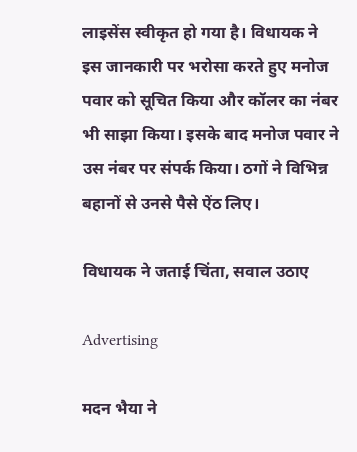लाइसेंस स्वीकृत हो गया है। विधायक ने इस जानकारी पर भरोसा करते हुए मनोज पवार को सूचित किया और कॉलर का नंबर भी साझा किया। इसके बाद मनोज पवार ने उस नंबर पर संपर्क किया। ठगों ने विभिन्न बहानों से उनसे पैसे ऐंठ लिए।

विधायक ने जताई चिंता, सवाल उठाए

Advertising

मदन भैया ने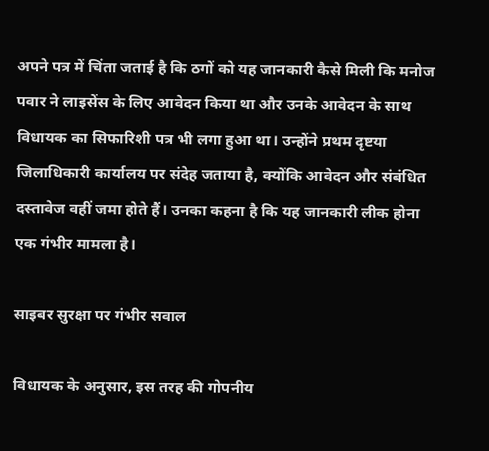अपने पत्र में चिंता जताई है कि ठगों को यह जानकारी कैसे मिली कि मनोज पवार ने लाइसेंस के लिए आवेदन किया था और उनके आवेदन के साथ विधायक का सिफारिशी पत्र भी लगा हुआ था। उन्होंने प्रथम दृष्टया जिलाधिकारी कार्यालय पर संदेह जताया है, क्योंकि आवेदन और संबंधित दस्तावेज वहीं जमा होते हैं। उनका कहना है कि यह जानकारी लीक होना एक गंभीर मामला है।

साइबर सुरक्षा पर गंभीर सवाल

विधायक के अनुसार, इस तरह की गोपनीय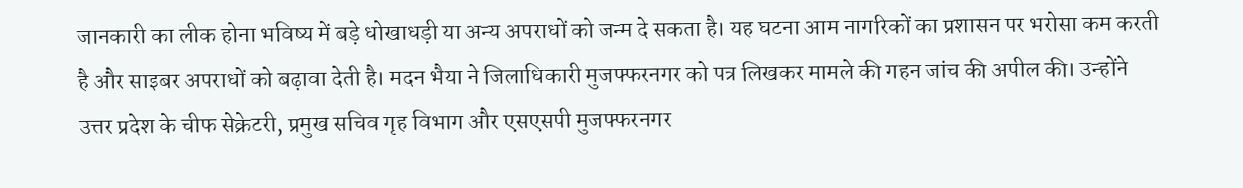जानकारी का लीक होना भविष्य में बड़े धोखाधड़ी या अन्य अपराधों को जन्म दे सकता है। यह घटना आम नागरिकों का प्रशासन पर भरोसा कम करती है और साइबर अपराधों को बढ़ावा देती है। मदन भैया ने जिलाधिकारी मुजफ्फरनगर को पत्र लिखकर मामले की गहन जांच की अपील की। उन्होंने उत्तर प्रदेश के चीफ सेक्रेटरी, प्रमुख सचिव गृह विभाग और एसएसपी मुजफ्फरनगर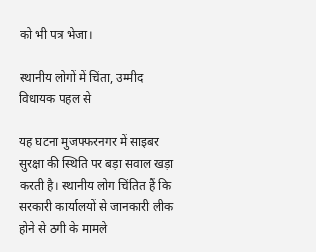को भी पत्र भेजा।

स्थानीय लोगों में चिंता, उम्मीद विधायक पहल से

यह घटना मुजफ्फरनगर में साइबर सुरक्षा की स्थिति पर बड़ा सवाल खड़ा करती है। स्थानीय लोग चिंतित हैं कि सरकारी कार्यालयों से जानकारी लीक होने से ठगी के मामले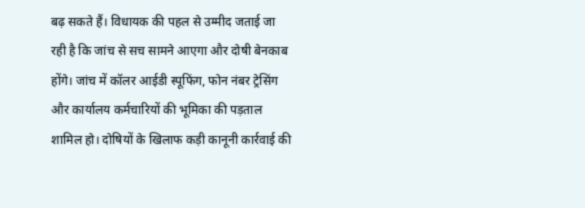बढ़ सकते हैं। विधायक की पहल से उम्मीद जताई जा रही है कि जांच से सच सामने आएगा और दोषी बेनकाब होंगे। जांच में कॉलर आईडी स्पूफिंग, फोन नंबर ट्रेसिंग और कार्यालय कर्मचारियों की भूमिका की पड़ताल शामिल हो। दोषियों के खिलाफ कड़ी कानूनी कार्रवाई की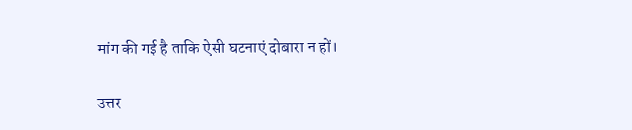मांग की गई है ताकि ऐसी घटनाएं दोबारा न हों।

उत्तर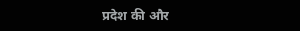प्रदेश की और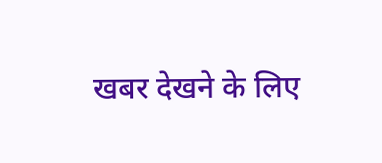खबर देखने के लिए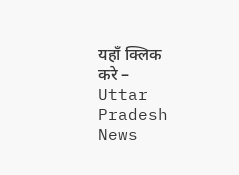यहाँ क्लिक करे – Uttar Pradesh News